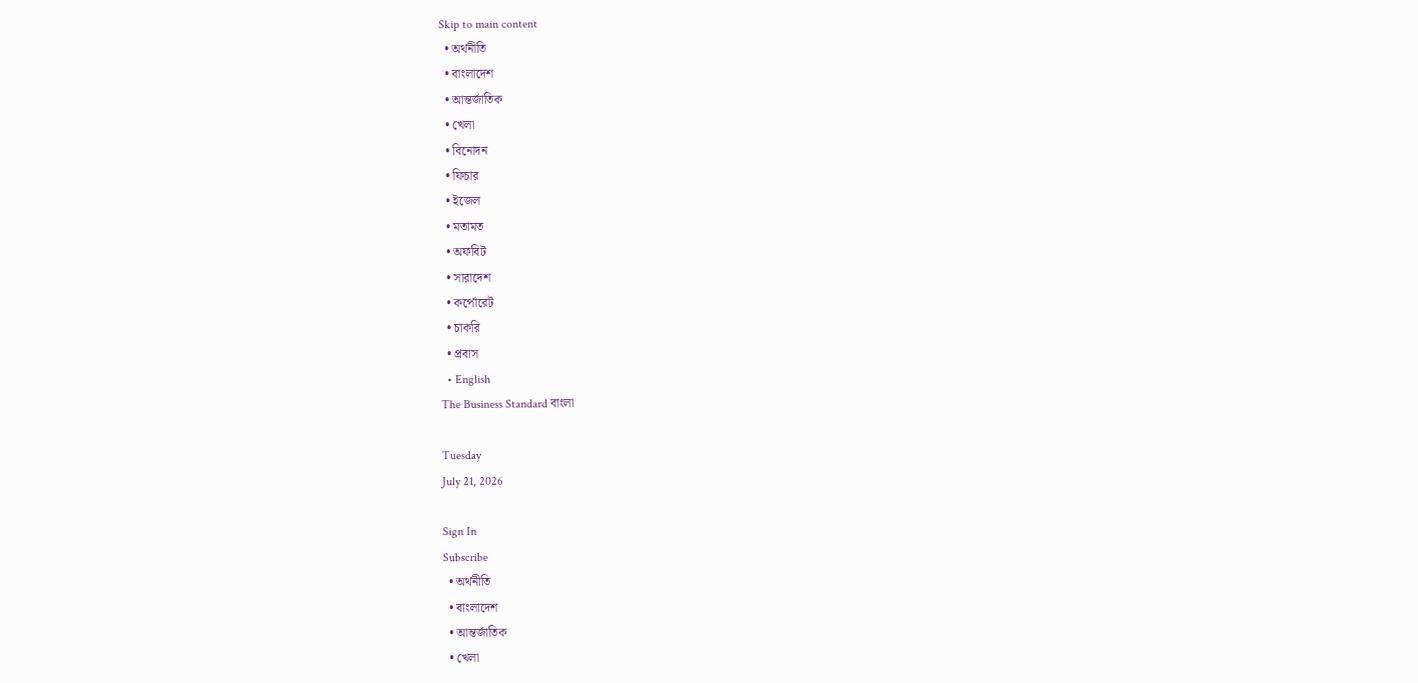Skip to main content
  • অর্থনীতি
  • বাংলাদেশ
  • আন্তর্জাতিক
  • খেলা
  • বিনোদন
  • ফিচার
  • ইজেল
  • মতামত
  • অফবিট
  • সারাদেশ
  • কর্পোরেট
  • চাকরি
  • প্রবাস
  • English
The Business Standard বাংলা

Tuesday
July 21, 2026

Sign In
Subscribe
  • অর্থনীতি
  • বাংলাদেশ
  • আন্তর্জাতিক
  • খেলা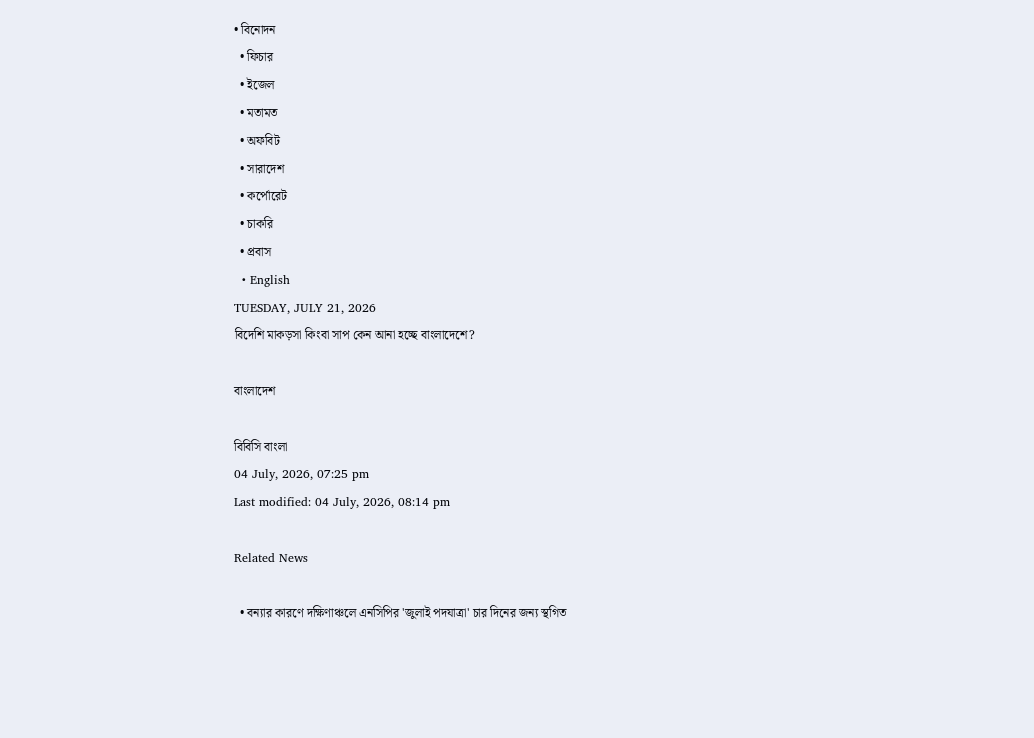• বিনোদন
  • ফিচার
  • ইজেল
  • মতামত
  • অফবিট
  • সারাদেশ
  • কর্পোরেট
  • চাকরি
  • প্রবাস
  • English
TUESDAY, JULY 21, 2026
বিদেশি মাকড়সা কিংবা সাপ কেন আনা হচ্ছে বাংলাদেশে?

বাংলাদেশ

বিবিসি বাংলা
04 July, 2026, 07:25 pm
Last modified: 04 July, 2026, 08:14 pm

Related News

  • বন্যার কারণে দক্ষিণাঞ্চলে এনসিপির 'জুলাই পদযাত্রা' চার দিনের জন্য স্থগিত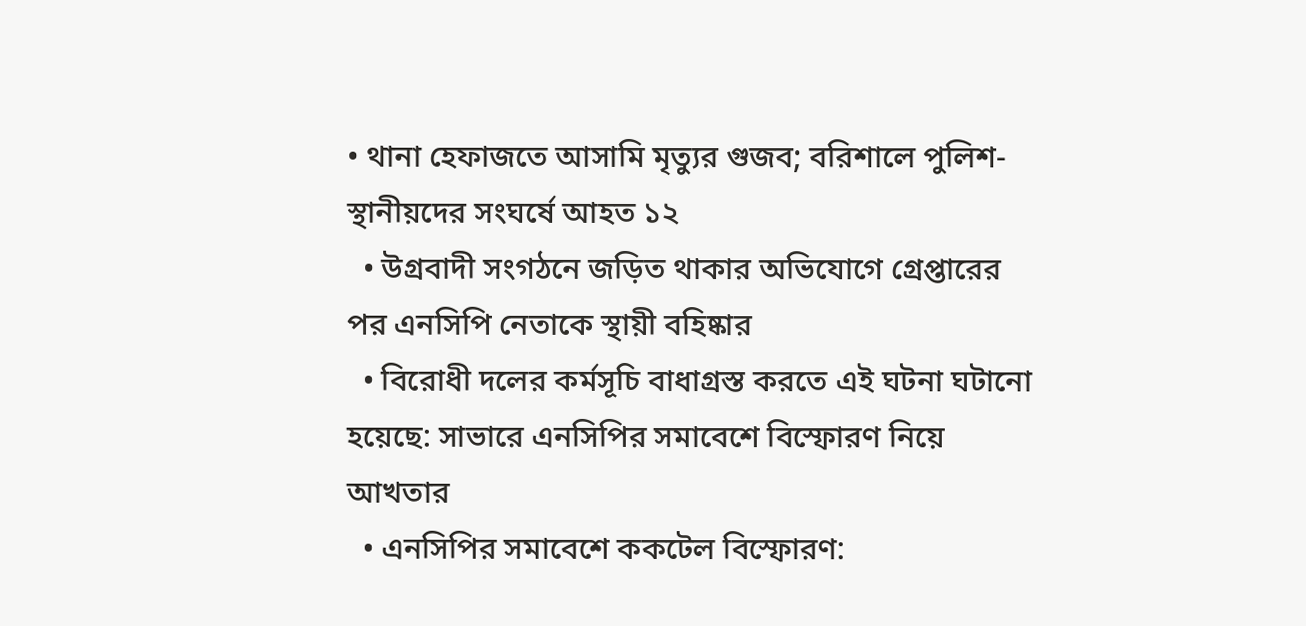• থানা হেফাজতে আসামি মৃত্যুর গুজব; বরিশালে পুলিশ-স্থানীয়দের সংঘর্ষে আহত ১২
  • উগ্রবাদী সংগঠনে জড়িত থাকার অভিযোগে গ্রেপ্তারের পর এনসিপি নেতাকে স্থায়ী বহিষ্কার
  • বিরোধী দলের কর্মসূচি বাধাগ্রস্ত করতে এই ঘটনা ঘটানো হয়েছে: সাভারে এনসিপির সমাবেশে বিস্ফোরণ নিয়ে আখতার
  • এনসিপির সমাবেশে ককটেল বিস্ফোরণ: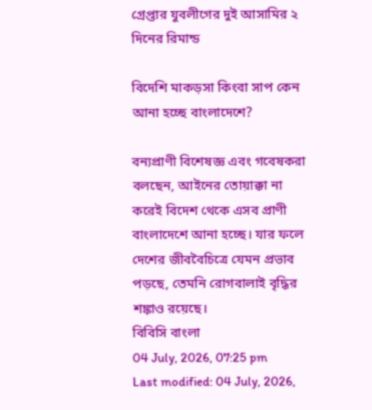গ্রেপ্তার যুবলীগের দুই আসামির ২ দিনের রিমান্ড

বিদেশি মাকড়সা কিংবা সাপ কেন আনা হচ্ছে বাংলাদেশে?

বন্যপ্রাণী বিশেষজ্ঞ এবং গবেষকরা বলছেন, আইনের তোয়াক্কা না করেই বিদেশ থেকে এসব প্রাণী বাংলাদেশে আনা হচ্ছে। যার ফলে দেশের জীববৈচিত্রে যেমন প্রভাব পড়ছে, তেমনি রোগবালাই বৃদ্ধির শঙ্কাও রয়েছে।
বিবিসি বাংলা
04 July, 2026, 07:25 pm
Last modified: 04 July, 2026,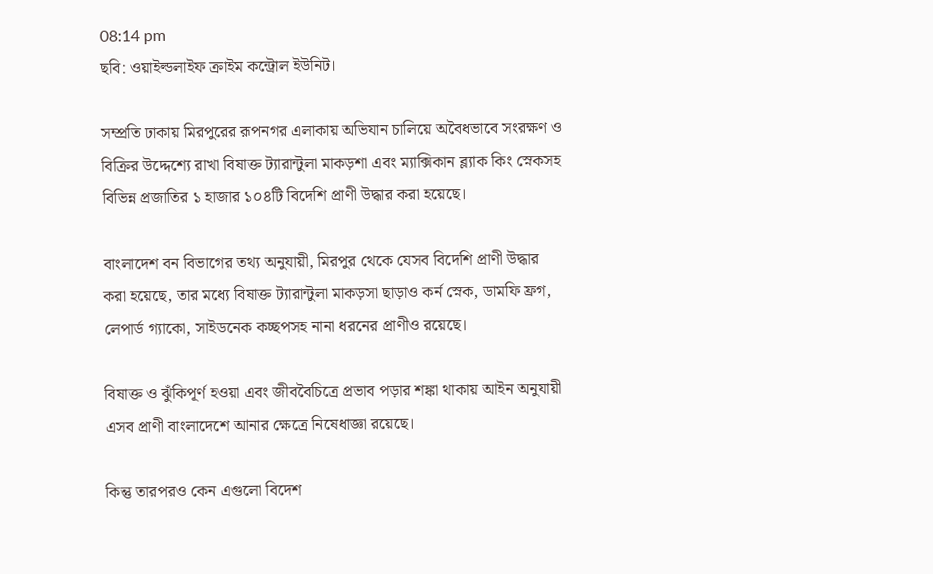08:14 pm
ছবি: ওয়াইল্ডলাইফ ক্রাইম কন্ট্রোল ইউনিট।

সম্প্রতি ঢাকায় মিরপুরের রূপনগর এলাকায় অভিযান চালিয়ে অবৈধভাবে সংরক্ষণ ও বিক্রির উদ্দেশ্যে রাখা বিষাক্ত ট্যারান্টুলা মাকড়শা এবং ম্যাক্সিকান ব্ল্যাক কিং স্নেকসহ বিভিন্ন প্রজাতির ১ হাজার ১০৪টি বিদেশি প্রাণী উদ্ধার করা হয়েছে।

বাংলাদেশ বন বিভাগের তথ্য অনুযায়ী, মিরপুর থেকে যেসব বিদেশি প্রাণী উদ্ধার করা হয়েছে, তার মধ্যে বিষাক্ত ট্যারান্টুলা মাকড়সা ছাড়াও কর্ন স্নেক, ডামফি ফ্রগ, লেপার্ড গ্যাকো, সাইডনেক কচ্ছপসহ নানা ধরনের প্রাণীও রয়েছে।

বিষাক্ত ও ঝুঁকিপূর্ণ হওয়া এবং জীববৈচিত্রে প্রভাব পড়ার শঙ্কা থাকায় আইন অনুযায়ী এসব প্রাণী বাংলাদেশে আনার ক্ষেত্রে নিষেধাজ্ঞা রয়েছে।

কিন্তু তারপরও কেন এগুলো বিদেশ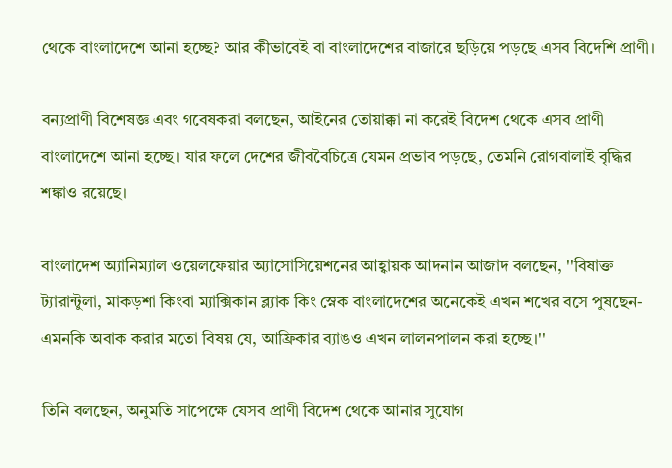থেকে বাংলাদেশে আনা হচ্ছে? আর কীভাবেই বা বাংলাদেশের বাজারে ছড়িয়ে পড়ছে এসব বিদেশি প্রাণী।

বন্যপ্রাণী বিশেষজ্ঞ এবং গবেষকরা বলছেন, আইনের তোয়াক্কা না করেই বিদেশ থেকে এসব প্রাণী বাংলাদেশে আনা হচ্ছে। যার ফলে দেশের জীববৈচিত্রে যেমন প্রভাব পড়ছে, তেমনি রোগবালাই বৃদ্ধির শঙ্কাও রয়েছে।

বাংলাদেশ অ্যানিম্যাল ওয়েলফেয়ার অ্যাসোসিয়েশনের আহ্বায়ক আদনান আজাদ বলছেন, ''বিষাক্ত ট্যারান্টুলা, মাকড়শা কিংবা ম্যাক্সিকান ব্ল্যাক কিং স্নেক বাংলাদেশের অনেকেই এখন শখের বসে পুষছেন- এমনকি অবাক করার মতো বিষয় যে, আফ্রিকার ব্যাঙও এখন লালনপালন করা হচ্ছে।''

তিনি বলছেন, অনুমতি সাপেক্ষে যেসব প্রাণী বিদেশ থেকে আনার সুযোগ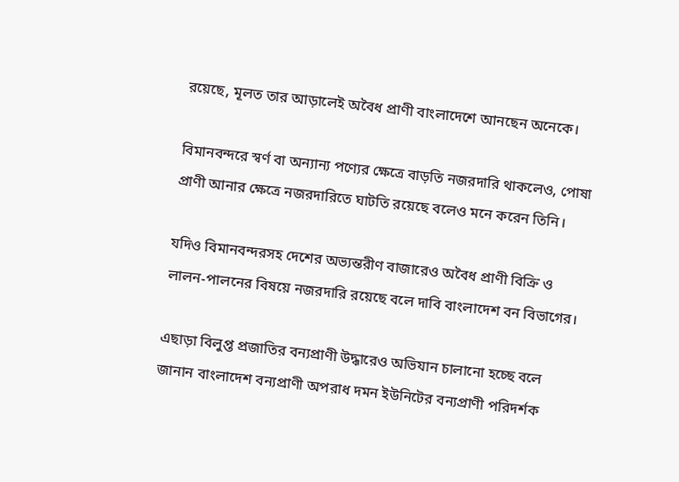রয়েছে, মূলত তার আড়ালেই অবৈধ প্রাণী বাংলাদেশে আনছেন অনেকে।

বিমানবন্দরে স্বর্ণ বা অন্যান্য পণ্যের ক্ষেত্রে বাড়তি নজরদারি থাকলেও, পোষা প্রাণী আনার ক্ষেত্রে নজরদারিতে ঘাটতি রয়েছে বলেও মনে করেন তিনি।

যদিও বিমানবন্দরসহ দেশের অভ্যন্তরীণ বাজারেও অবৈধ প্রাণী বিক্রি ও লালন-পালনের বিষয়ে নজরদারি রয়েছে বলে দাবি বাংলাদেশ বন বিভাগের।

এছাড়া বিলুপ্ত প্রজাতির বন্যপ্রাণী উদ্ধারেও অভিযান চালানো হচ্ছে বলে জানান বাংলাদেশ বন্যপ্রাণী অপরাধ দমন ইউনিটের বন্যপ্রাণী পরিদর্শক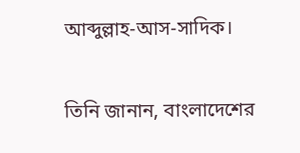আব্দুল্লাহ-আস-সাদিক।

তিনি জানান, বাংলাদেশের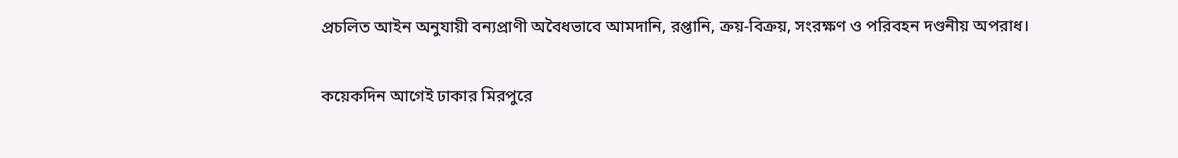প্রচলিত আইন অনুযায়ী বন্যপ্রাণী অবৈধভাবে আমদানি, রপ্তানি, ক্রয়-বিক্রয়, সংরক্ষণ ও পরিবহন দণ্ডনীয় অপরাধ।

কয়েকদিন আগেই ঢাকার মিরপুরে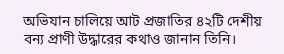অভিযান চালিয়ে আট প্রজাতির ৪২টি দেশীয় বন্য প্রাণী উদ্ধারের কথাও জানান তিনি।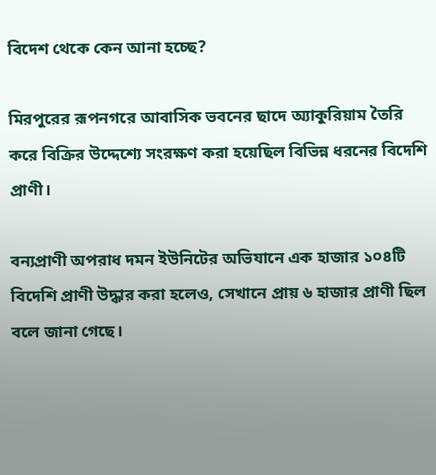বিদেশ থেকে কেন আনা হচ্ছে?

মিরপুরের রূপনগরে আবাসিক ভবনের ছাদে অ্যাকুরিয়াম তৈরি করে বিক্রির উদ্দেশ্যে সংরক্ষণ করা হয়েছিল বিভিন্ন ধরনের বিদেশি প্রাণী।

বন্যপ্রাণী অপরাধ দমন ইউনিটের অভিযানে এক হাজার ১০৪টি বিদেশি প্রাণী উদ্ধার করা হলেও, সেখানে প্রায় ৬ হাজার প্রাণী ছিল বলে জানা গেছে।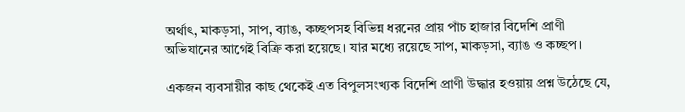অর্থাৎ, মাকড়সা, সাপ, ব্যাঙ, কচ্ছপসহ বিভিন্ন ধরনের প্রায় পাঁচ হাজার বিদেশি প্রাণী অভিযানের আগেই বিক্রি করা হয়েছে। যার মধ্যে রয়েছে সাপ, মাকড়সা, ব্যাঙ ও কচ্ছপ।

একজন ব্যবসায়ীর কাছ থেকেই এত বিপুলসংখ্যক বিদেশি প্রাণী উদ্ধার হওয়ায় প্রশ্ন উঠেছে যে,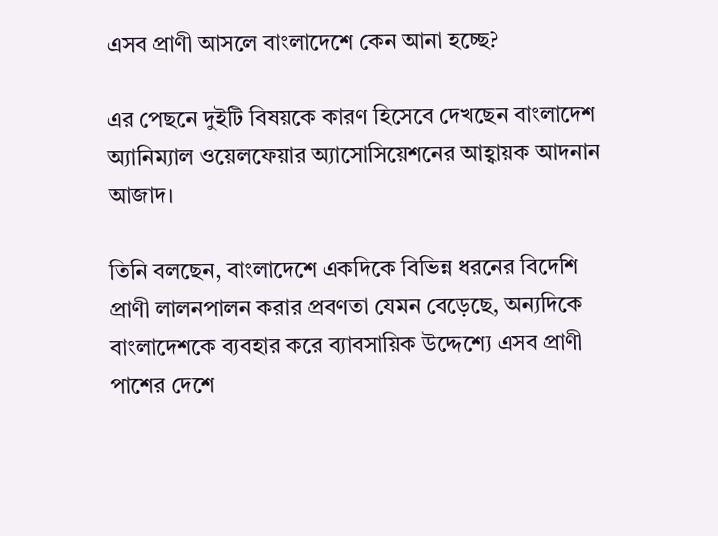এসব প্রাণী আসলে বাংলাদেশে কেন আনা হচ্ছে?

এর পেছনে দুইটি বিষয়কে কারণ হিসেবে দেখছেন বাংলাদেশ অ্যানিম্যাল ওয়েলফেয়ার অ্যাসোসিয়েশনের আহ্বায়ক আদনান আজাদ।

তিনি বলছেন, বাংলাদেশে একদিকে বিভিন্ন ধরনের বিদেশি প্রাণী লালনপালন করার প্রবণতা যেমন বেড়েছে, অন্যদিকে বাংলাদেশকে ব্যবহার করে ব্যাবসায়িক উদ্দেশ্যে এসব প্রাণী পাশের দেশে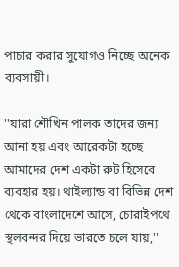পাচার করার সুযোগও নিচ্ছে অনেক ব্যবসায়ী।

''যারা শৌখিন পালক তাদের জন্য আনা হয় এবং আরেকটা হচ্ছে আমাদের দেশ একটা রুট হিসেবে ব্যবহার হয়। থাইল্যান্ড বা বিভিন্ন দেশ থেকে বাংলাদেশে আসে, চোরাইপথে স্থলবন্দর দিয়ে ভারতে চলে যায়,''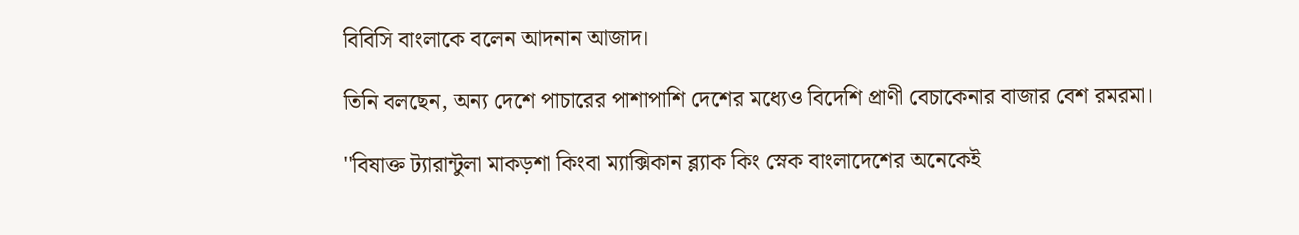বিবিসি বাংলাকে বলেন আদনান আজাদ।

তিনি বলছেন, অন্য দেশে পাচারের পাশাপাশি দেশের মধ্যেও বিদেশি প্রাণী বেচাকেনার বাজার বেশ রমরমা।

''বিষাক্ত ট্যারান্টুলা মাকড়শা কিংবা ম্যাক্সিকান ব্ল্যাক কিং স্নেক বাংলাদেশের অনেকেই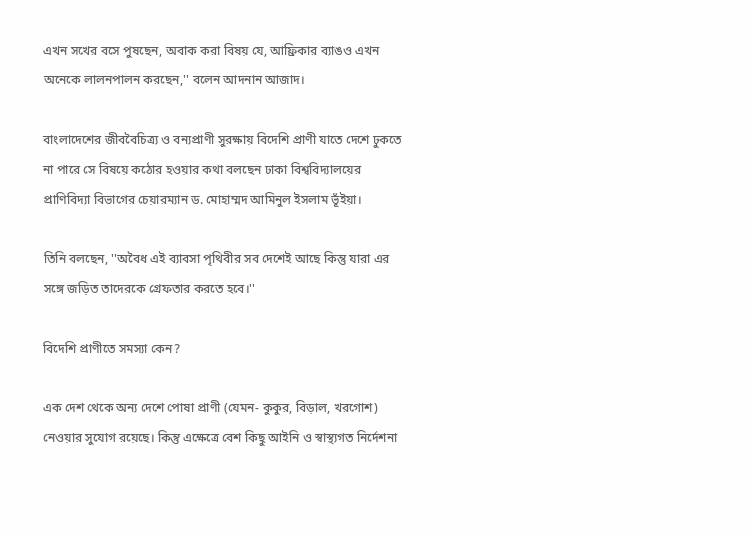এখন সখের বসে পুষছেন, অবাক করা বিষয় যে, আফ্রিকার ব্যাঙও এখন অনেকে লালনপালন করছেন,'' বলেন আদনান আজাদ।

বাংলাদেশের জীববৈচিত্র্য ও বন্যপ্রাণী সুরক্ষায় বিদেশি প্রাণী যাতে দেশে ঢুকতে না পারে সে বিষয়ে কঠোর হওয়ার কথা বলছেন ঢাকা বিশ্ববিদ্যালয়ের প্রাণিবিদ্যা বিভাগের চেয়ারম্যান ড. মোহাম্মদ আমিনুল ইসলাম ভূঁইয়া।

তিনি বলছেন, ''অবৈধ এই ব্যাবসা পৃথিবীর সব দেশেই আছে কিন্তু যারা এর সঙ্গে জড়িত তাদেরকে গ্রেফতার করতে হবে।''

বিদেশি প্রাণীতে সমস্যা কেন?

এক দেশ থেকে অন্য দেশে পোষা প্রাণী (যেমন- কুকুর, বিড়াল, খরগোশ) নেওয়ার সুযোগ রয়েছে। কিন্তু এক্ষেত্রে বেশ কিছু আইনি ও স্বাস্থ্যগত নির্দেশনা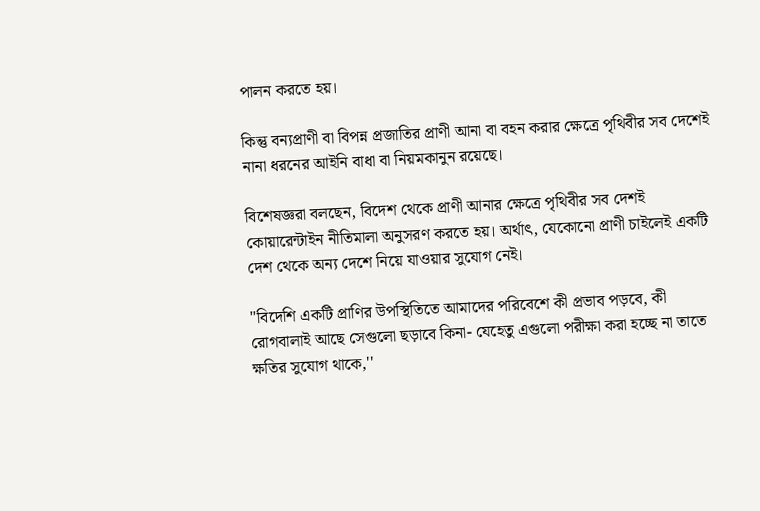পালন করতে হয়।

কিন্তু বন্যপ্রাণী বা বিপন্ন প্রজাতির প্রাণী আনা বা বহন করার ক্ষেত্রে পৃথিবীর সব দেশেই নানা ধরনের আইনি বাধা বা নিয়মকানুন রয়েছে।

বিশেষজ্ঞরা বলছেন, বিদেশ থেকে প্রাণী আনার ক্ষেত্রে পৃথিবীর সব দেশই কোয়ারেন্টাইন নীতিমালা অনুসরণ করতে হয়। অর্থাৎ, যেকোনো প্রাণী চাইলেই একটি দেশ থেকে অন্য দেশে নিয়ে যাওয়ার সুযোগ নেই।

''বিদেশি একটি প্রাণির উপস্থিতিতে আমাদের পরিবেশে কী প্রভাব পড়বে, কী রোগবালাই আছে সেগুলো ছড়াবে কিনা- যেহেতু এগুলো পরীক্ষা করা হচ্ছে না তাতে ক্ষতির সুযোগ থাকে,''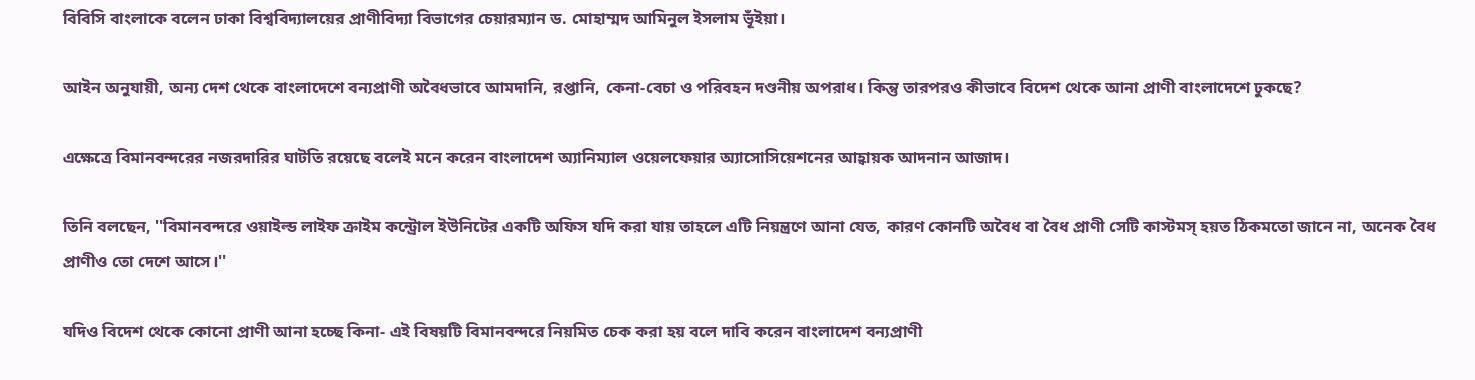বিবিসি বাংলাকে বলেন ঢাকা বিশ্ববিদ্যালয়ের প্রাণীবিদ্যা বিভাগের চেয়ারম্যান ড. মোহাম্মদ আমিনুল ইসলাম ভূঁইয়া।

আইন অনুযায়ী, অন্য দেশ থেকে বাংলাদেশে বন্যপ্রাণী অবৈধভাবে আমদানি, রপ্তানি, কেনা-বেচা ও পরিবহন দণ্ডনীয় অপরাধ। কিন্তু তারপরও কীভাবে বিদেশ থেকে আনা প্রাণী বাংলাদেশে ঢুকছে?

এক্ষেত্রে বিমানবন্দরের নজরদারির ঘাটতি রয়েছে বলেই মনে করেন বাংলাদেশ অ্যানিম্যাল ওয়েলফেয়ার অ্যাসোসিয়েশনের আহ্বায়ক আদনান আজাদ।

তিনি বলছেন, ''বিমানবন্দরে ওয়াইল্ড লাইফ ক্রাইম কন্ট্রোল ইউনিটের একটি অফিস যদি করা যায় তাহলে এটি নিয়ন্ত্রণে আনা যেত, কারণ কোনটি অবৈধ বা বৈধ প্রাণী সেটি কাস্টমস্ হয়ত ঠিকমতো জানে না, অনেক বৈধ প্রাণীও তো দেশে আসে।''

যদিও বিদেশ থেকে কোনো প্রাণী আনা হচ্ছে কিনা- এই বিষয়টি বিমানবন্দরে নিয়মিত চেক করা হয় বলে দাবি করেন বাংলাদেশ বন্যপ্রাণী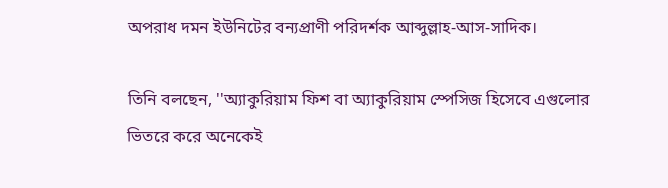অপরাধ দমন ইউনিটের বন্যপ্রাণী পরিদর্শক আব্দুল্লাহ-আস-সাদিক।

তিনি বলছেন, ''অ্যাকুরিয়াম ফিশ বা অ্যাকুরিয়াম স্পেসিজ হিসেবে এগুলোর ভিতরে করে অনেকেই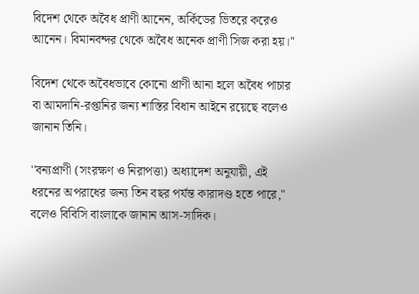বিদেশ থেকে অবৈধ প্রাণী আনেন, অর্কিডের ভিতরে করেও আনেন। বিমানবন্দর থেকে অবৈধ অনেক প্রাণী সিজ করা হয়।''

বিদেশ থেকে অবৈধভাবে কোনো প্রাণী আনা হলে অবৈধ পাচার বা আমদানি-রপ্তানির জন্য শাস্তির বিধান আইনে রয়েছে বলেও জানান তিনি।

''বন্যপ্রাণী (সংরক্ষণ ও নিরাপত্তা) অধ্যাদেশ অনুযায়ী, এই ধরনের অপরাধের জন্য তিন বছর পর্যন্ত কারাদণ্ড হতে পারে," বলেও বিবিসি বাংলাকে জানান আস-সাদিক।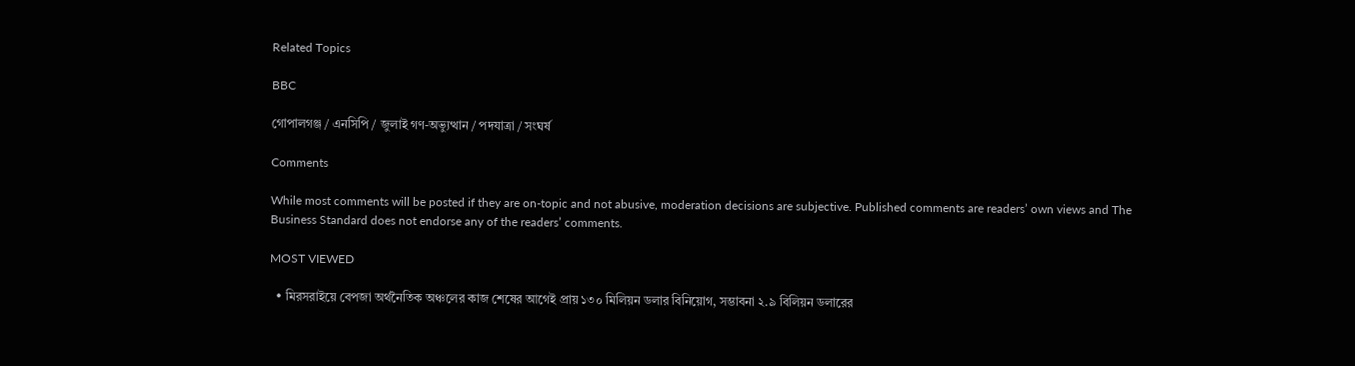Related Topics

BBC

গোপালগঞ্জ / এনসিপি / জুলাই গণ-অভ্যুত্থান / পদযাত্রা / সংঘর্ষ

Comments

While most comments will be posted if they are on-topic and not abusive, moderation decisions are subjective. Published comments are readers’ own views and The Business Standard does not endorse any of the readers’ comments.

MOST VIEWED

  • মিরসরাইয়ে বেপজা অর্থনৈতিক অঞ্চলের কাজ শেষের আগেই প্রায় ১৩০ মিলিয়ন ডলার বিনিয়োগ, সম্ভাবনা ২.৯ বিলিয়ন ডলারের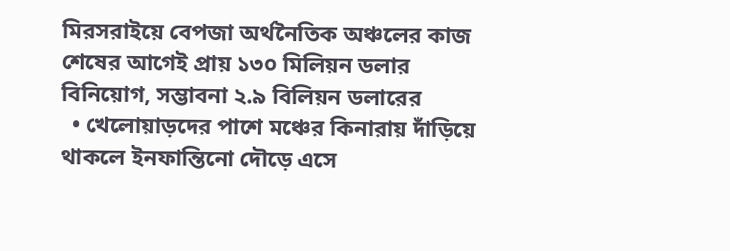মিরসরাইয়ে বেপজা অর্থনৈতিক অঞ্চলের কাজ শেষের আগেই প্রায় ১৩০ মিলিয়ন ডলার বিনিয়োগ, সম্ভাবনা ২.৯ বিলিয়ন ডলারের
  • খেলোয়াড়দের পাশে মঞ্চের কিনারায় দাঁড়িয়ে থাকলে ইনফান্তিনো দৌড়ে এসে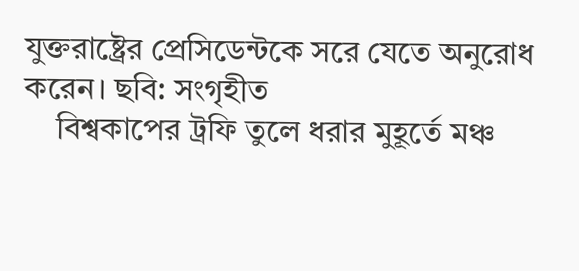যুক্তরাষ্ট্রের প্রেসিডেন্টকে সরে যেতে অনুরোধ করেন। ছবি: সংগৃহীত
    বিশ্বকাপের ট্রফি তুলে ধরার মুহূর্তে মঞ্চ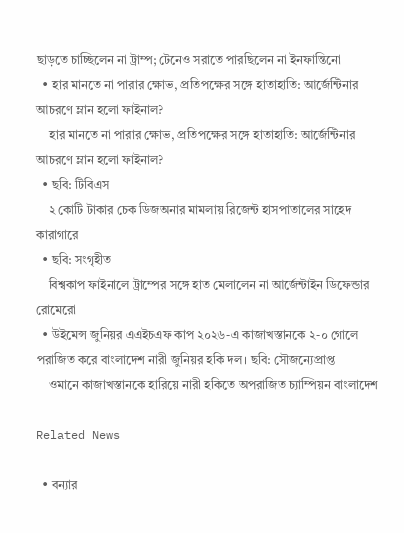ছাড়তে চাচ্ছিলেন না ট্রাম্প; টেনেও সরাতে পারছিলেন না ইনফান্তিনো
  • হার মানতে না পারার ক্ষোভ, প্রতিপক্ষের সঙ্গে হাতাহাতি: আর্জেন্টিনার আচরণে ম্লান হলো ফাইনাল?
    হার মানতে না পারার ক্ষোভ, প্রতিপক্ষের সঙ্গে হাতাহাতি: আর্জেন্টিনার আচরণে ম্লান হলো ফাইনাল?
  • ছবি: টিবিএস
    ২ কোটি টাকার চেক ডিজঅনার মামলায় রিজেন্ট হাসপাতালের সাহেদ কারাগারে
  • ছবি: সংগৃহীত
    বিশ্বকাপ ফাইনালে ট্রাম্পের সঙ্গে হাত মেলালেন না আর্জেন্টাইন ডিফেন্ডার রোমেরো
  • উইমেন্স জুনিয়র এএইচএফ কাপ ২০২৬-এ কাজাখস্তানকে ২-০ গোলে পরাজিত করে বাংলাদেশ নারী জুনিয়র হকি দল। ছবি: সৌজন্যেপ্রাপ্ত
    ওমানে কাজাখস্তানকে হারিয়ে নারী হকিতে অপরাজিত চ্যাম্পিয়ন বাংলাদেশ

Related News

  • বন্যার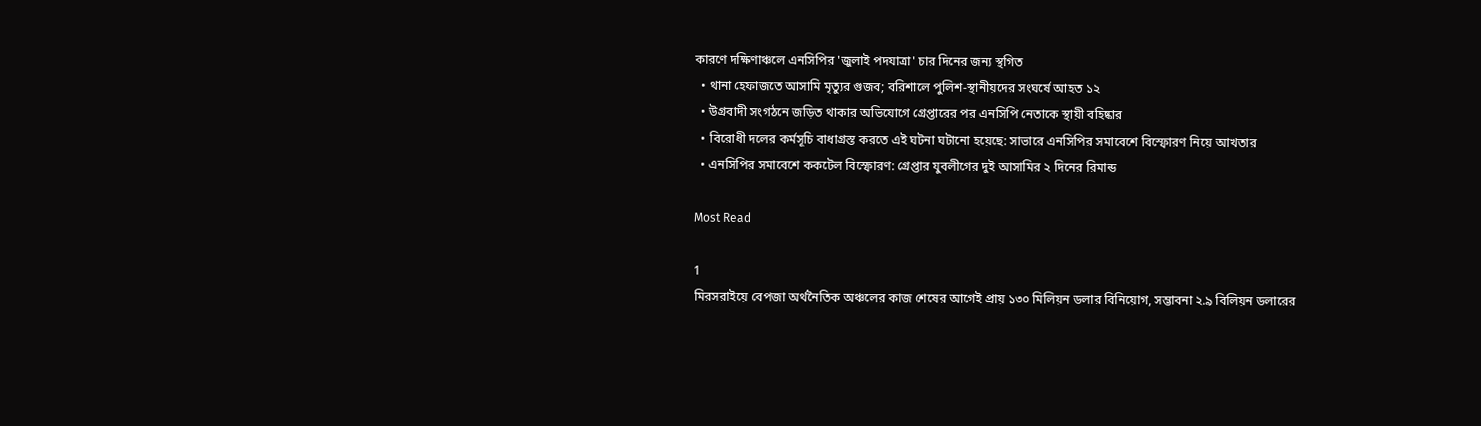কারণে দক্ষিণাঞ্চলে এনসিপির 'জুলাই পদযাত্রা' চার দিনের জন্য স্থগিত
  • থানা হেফাজতে আসামি মৃত্যুর গুজব; বরিশালে পুলিশ-স্থানীয়দের সংঘর্ষে আহত ১২
  • উগ্রবাদী সংগঠনে জড়িত থাকার অভিযোগে গ্রেপ্তারের পর এনসিপি নেতাকে স্থায়ী বহিষ্কার
  • বিরোধী দলের কর্মসূচি বাধাগ্রস্ত করতে এই ঘটনা ঘটানো হয়েছে: সাভারে এনসিপির সমাবেশে বিস্ফোরণ নিয়ে আখতার
  • এনসিপির সমাবেশে ককটেল বিস্ফোরণ: গ্রেপ্তার যুবলীগের দুই আসামির ২ দিনের রিমান্ড

Most Read

1
মিরসরাইয়ে বেপজা অর্থনৈতিক অঞ্চলের কাজ শেষের আগেই প্রায় ১৩০ মিলিয়ন ডলার বিনিয়োগ, সম্ভাবনা ২.৯ বিলিয়ন ডলারের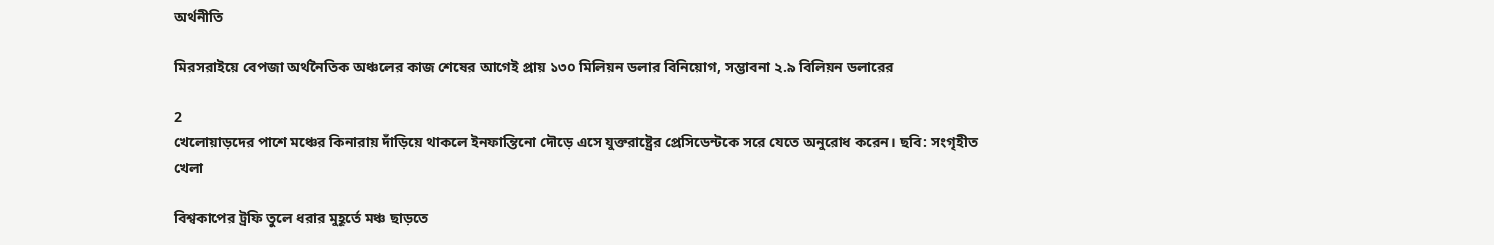অর্থনীতি

মিরসরাইয়ে বেপজা অর্থনৈতিক অঞ্চলের কাজ শেষের আগেই প্রায় ১৩০ মিলিয়ন ডলার বিনিয়োগ, সম্ভাবনা ২.৯ বিলিয়ন ডলারের

2
খেলোয়াড়দের পাশে মঞ্চের কিনারায় দাঁড়িয়ে থাকলে ইনফান্তিনো দৌড়ে এসে যুক্তরাষ্ট্রের প্রেসিডেন্টকে সরে যেতে অনুরোধ করেন। ছবি: সংগৃহীত
খেলা

বিশ্বকাপের ট্রফি তুলে ধরার মুহূর্তে মঞ্চ ছাড়তে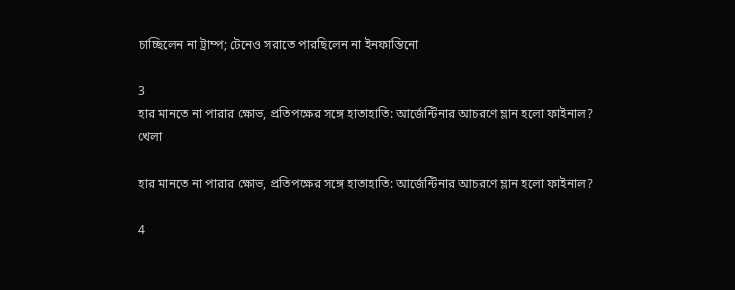চাচ্ছিলেন না ট্রাম্প; টেনেও সরাতে পারছিলেন না ইনফান্তিনো

3
হার মানতে না পারার ক্ষোভ, প্রতিপক্ষের সঙ্গে হাতাহাতি: আর্জেন্টিনার আচরণে ম্লান হলো ফাইনাল?
খেলা

হার মানতে না পারার ক্ষোভ, প্রতিপক্ষের সঙ্গে হাতাহাতি: আর্জেন্টিনার আচরণে ম্লান হলো ফাইনাল?

4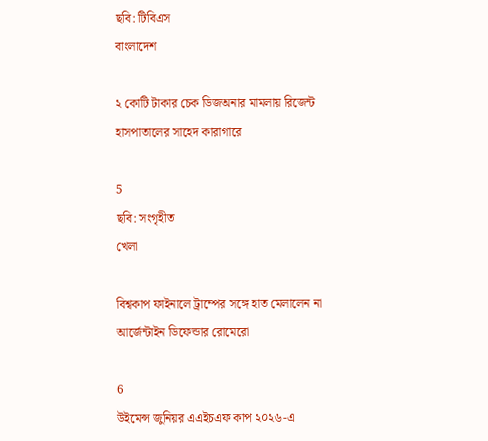ছবি: টিবিএস
বাংলাদেশ

২ কোটি টাকার চেক ডিজঅনার মামলায় রিজেন্ট হাসপাতালের সাহেদ কারাগারে

5
ছবি: সংগৃহীত
খেলা

বিশ্বকাপ ফাইনালে ট্রাম্পের সঙ্গে হাত মেলালেন না আর্জেন্টাইন ডিফেন্ডার রোমেরো

6
উইমেন্স জুনিয়র এএইচএফ কাপ ২০২৬-এ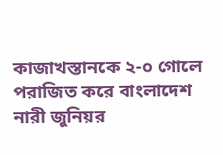কাজাখস্তানকে ২-০ গোলে পরাজিত করে বাংলাদেশ নারী জুনিয়র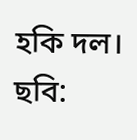হকি দল। ছবি: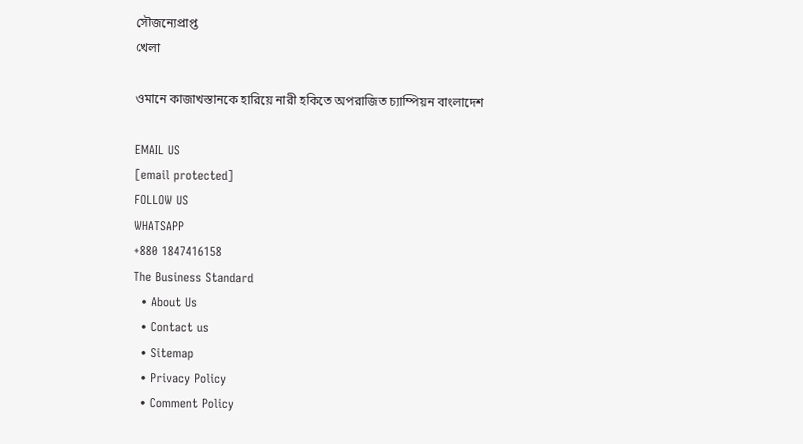সৌজন্যেপ্রাপ্ত
খেলা

ওমানে কাজাখস্তানকে হারিয়ে নারী হকিতে অপরাজিত চ্যাম্পিয়ন বাংলাদেশ

EMAIL US
[email protected]
FOLLOW US
WHATSAPP
+880 1847416158
The Business Standard
  • About Us
  • Contact us
  • Sitemap
  • Privacy Policy
  • Comment Policy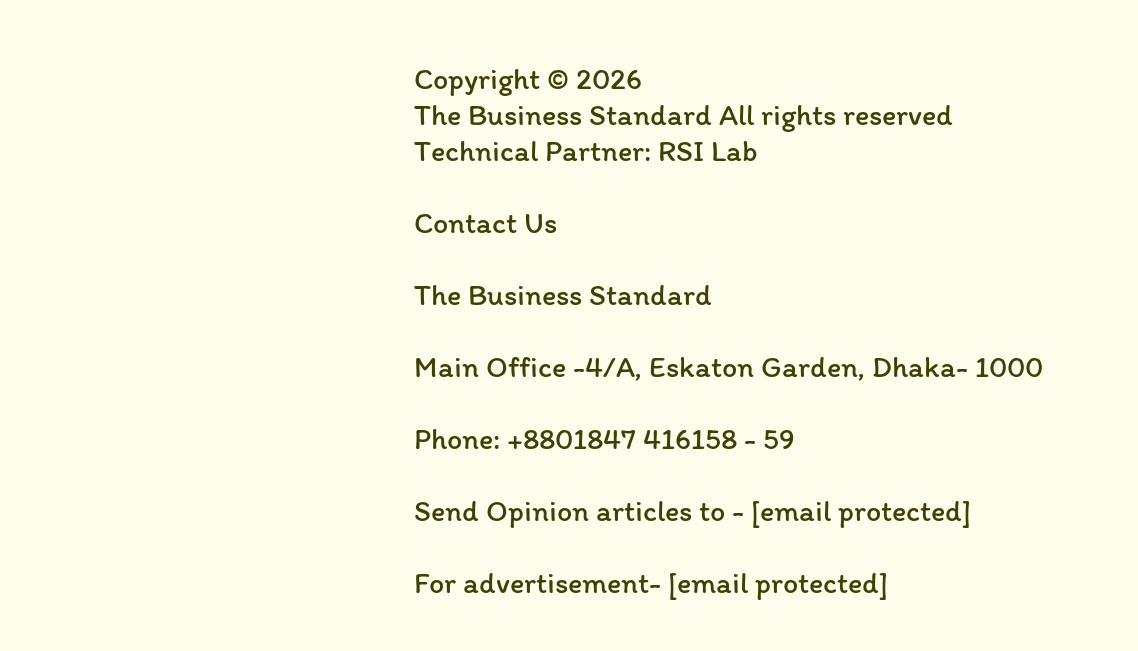Copyright © 2026
The Business Standard All rights reserved
Technical Partner: RSI Lab

Contact Us

The Business Standard

Main Office -4/A, Eskaton Garden, Dhaka- 1000

Phone: +8801847 416158 - 59

Send Opinion articles to - [email protected]

For advertisement- [email protected]